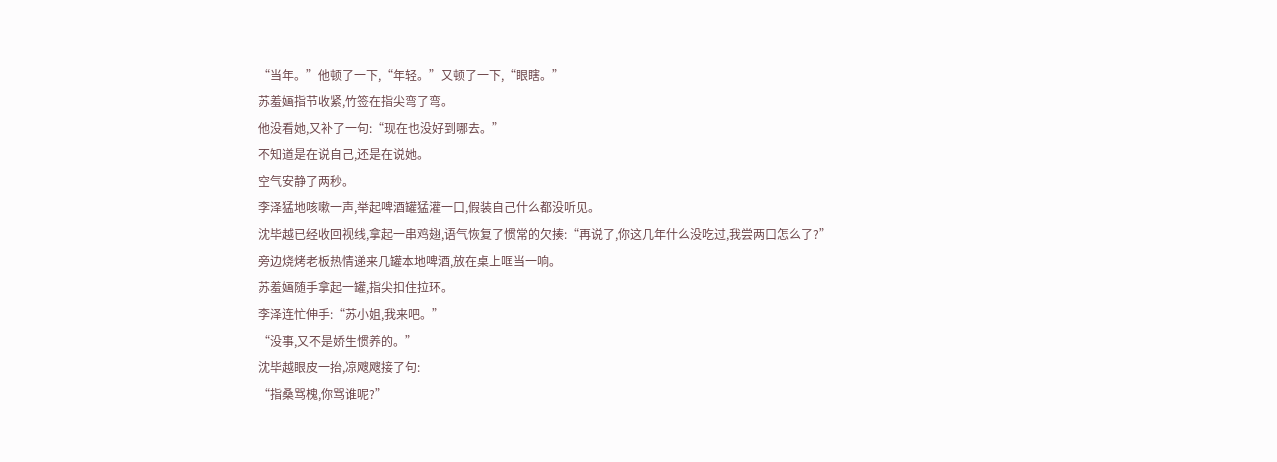“当年。”他顿了一下,“年轻。”又顿了一下,“眼瞎。”
苏羞婳指节收紧,竹签在指尖弯了弯。
他没看她,又补了一句:“现在也没好到哪去。”
不知道是在说自己,还是在说她。
空气安静了两秒。
李泽猛地咳嗽一声,举起啤酒罐猛灌一口,假装自己什么都没听见。
沈毕越已经收回视线,拿起一串鸡翅,语气恢复了惯常的欠揍:“再说了,你这几年什么没吃过,我尝两口怎么了?”
旁边烧烤老板热情递来几罐本地啤酒,放在桌上哐当一响。
苏羞婳随手拿起一罐,指尖扣住拉环。
李泽连忙伸手:“苏小姐,我来吧。”
“没事,又不是娇生惯养的。”
沈毕越眼皮一抬,凉飕飕接了句:
“指桑骂槐,你骂谁呢?”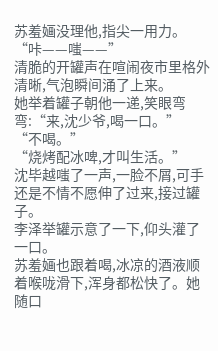苏羞婳没理他,指尖一用力。
“咔——嗤——”
清脆的开罐声在喧闹夜市里格外清晰,气泡瞬间涌了上来。
她举着罐子朝他一递,笑眼弯弯:“来,沈少爷,喝一口。”
“不喝。”
“烧烤配冰啤,才叫生活。”
沈毕越嗤了一声,一脸不屑,可手还是不情不愿伸了过来,接过罐子。
李泽举罐示意了一下,仰头灌了一口。
苏羞婳也跟着喝,冰凉的酒液顺着喉咙滑下,浑身都松快了。她随口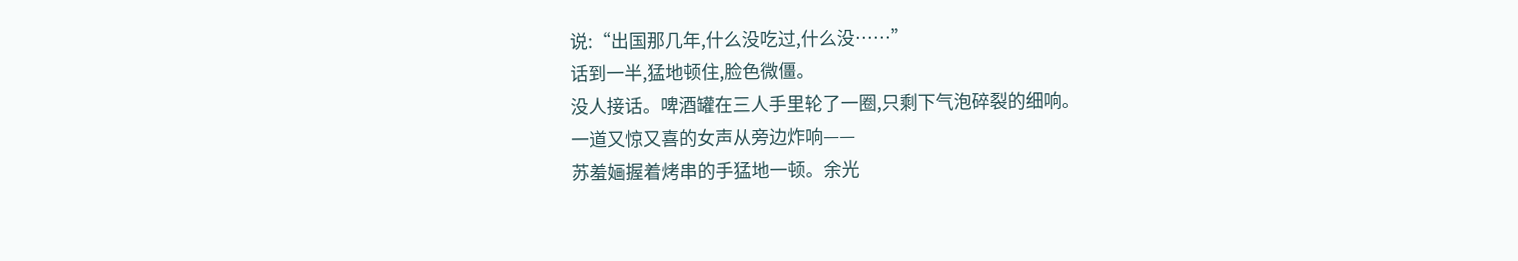说:“出国那几年,什么没吃过,什么没……”
话到一半,猛地顿住,脸色微僵。
没人接话。啤酒罐在三人手里轮了一圈,只剩下气泡碎裂的细响。
一道又惊又喜的女声从旁边炸响——
苏羞婳握着烤串的手猛地一顿。余光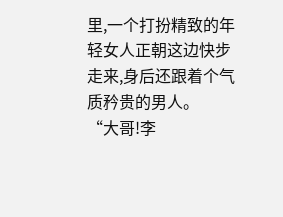里,一个打扮精致的年轻女人正朝这边快步走来,身后还跟着个气质矜贵的男人。
“大哥!李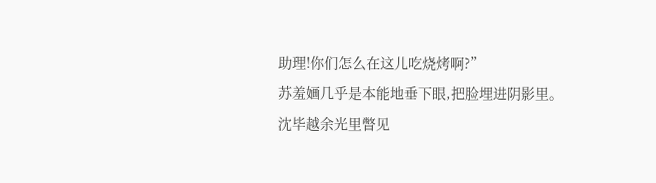助理!你们怎么在这儿吃烧烤啊?”
苏羞婳几乎是本能地垂下眼,把脸埋进阴影里。
沈毕越余光里瞥见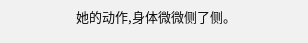她的动作,身体微微侧了侧。